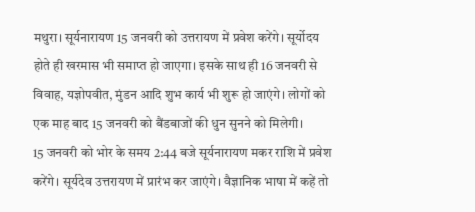मथुरा। सूर्यनारायण 15 जनवरी को उत्तरायण में प्रवेश करेंगे। सूर्योदय होते ही खरमास भी समाप्त हो जाएगा। इसके साथ ही 16 जनवरी से विवाह, यज्ञोपवीत, मुंडन आदि शुभ कार्य भी शुरू हो जाएंगे। लोगों को एक माह बाद 15 जनवरी को बैंडबाजों की धुन सुनने को मिलेगी।
15 जनवरी को भोर के समय 2:44 बजे सूर्यनारायण मकर राशि में प्रवेश करेंगे। सूर्यदेव उत्तरायण में प्रारंभ कर जाएंगे। वैज्ञानिक भाषा में कहें तो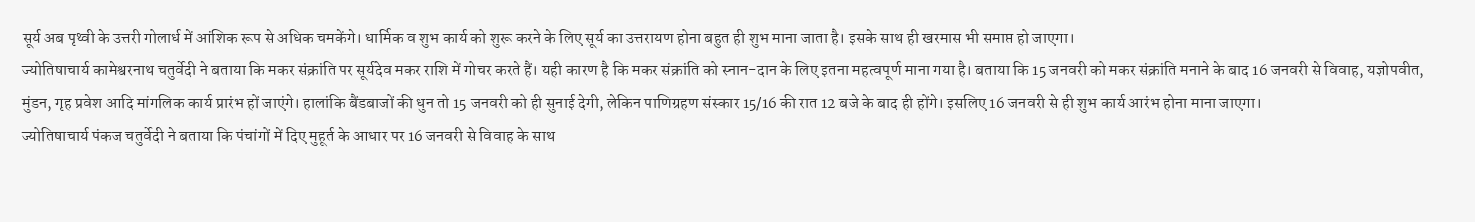सूर्य अब पृथ्वी के उत्तरी गोलार्ध में आंशिक रूप से अधिक चमकेंगे। धार्मिक व शुभ कार्य को शुरू करने के लिए सूर्य का उत्तरायण होना बहुत ही शुभ माना जाता है। इसके साथ ही खरमास भी समाप्त हो जाएगा।
ज्योतिषाचार्य कामेश्वरनाथ चतुर्वेदी ने बताया कि मकर संक्रांति पर सूर्यदेव मकर राशि में गोचर करते हैं। यही कारण है कि मकर संक्रांति को स्नान-दान के लिए इतना महत्वपूर्ण माना गया है। बताया कि 15 जनवरी को मकर संक्रांति मनाने के बाद 16 जनवरी से विवाह, यज्ञोपवीत, मुंडन, गृह प्रवेश आदि मांगलिक कार्य प्रारंभ हों जाएंगे। हालांकि बैंडबाजों की धुन तो 15 जनवरी को ही सुनाई देगी, लेकिन पाणिग्रहण संस्कार 15/16 की रात 12 बजे के बाद ही होंगे। इसलिए 16 जनवरी से ही शुभ कार्य आरंभ होना माना जाएगा।
ज्योतिषाचार्य पंकज चतुर्वेदी ने बताया कि पंचांगों में दिए मुहूर्त के आधार पर 16 जनवरी से विवाह के साथ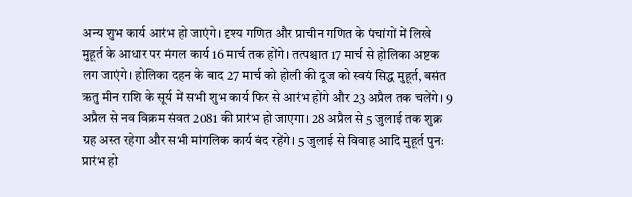अन्य शुभ कार्य आरंभ हो जाएंगे। दृश्य गणित और प्राचीन गणित के पंचांगों में लिखे मुहूर्त के आधार पर मंगल कार्य 16 मार्च तक होंगे। तत्पश्चात 17 मार्च से होलिका अष्टक लग जाएंगे। होलिका दहन के बाद 27 मार्च को होली की दूज को स्वयं सिद्ध मुहूर्त, बसंत ऋतु मीन राशि के सूर्य में सभी शुभ कार्य फिर से आरंभ होंगे और 23 अप्रैल तक चलेंगे। 9 अप्रैल से नव विक्रम संवत 2081 की प्रारंभ हो जाएगा। 28 अप्रैल से 5 जुलाई तक शुक्र ग्रह अस्त रहेगा और सभी मांगलिक कार्य बंद रहेंगे। 5 जुलाई से विवाह आदि मुहूर्त पुनः प्रारंभ हो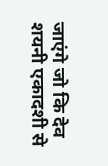जाएंगे जो कि देव शयनी एकादशी से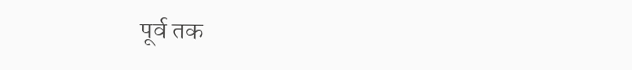पूर्व तक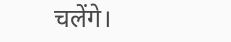चलेंगे।